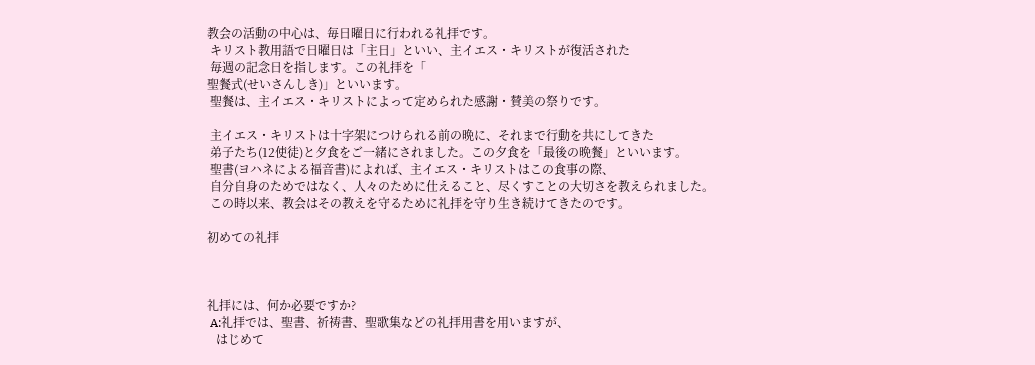教会の活動の中心は、毎日曜日に行われる礼拝です。
 キリスト教用語で日曜日は「主日」といい、主イエス・キリストが復活された
 毎週の記念日を指します。この礼拝を「
聖餐式(せいさんしき)」といいます。
 聖餐は、主イエス・キリストによって定められた感謝・賛美の祭りです。

 主イエス・キリストは十字架につけられる前の晩に、それまで行動を共にしてきた
 弟子たち(12使徒)と夕食をご一緒にされました。この夕食を「最後の晩餐」といいます。
 聖書(ヨハネによる福音書)によれば、主イエス・キリストはこの食事の際、
 自分自身のためではなく、人々のために仕えること、尽くすことの大切さを教えられました。
 この時以来、教会はその教えを守るために礼拝を守り生き続けてきたのです。

初めての礼拝



礼拝には、何か必要ですか?
 A:礼拝では、聖書、祈祷書、聖歌集などの礼拝用書を用いますが、
   はじめて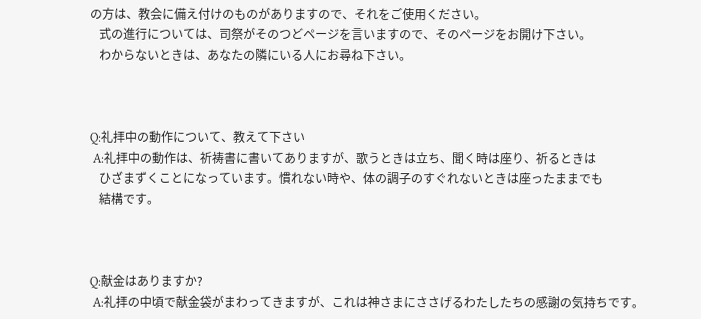の方は、教会に備え付けのものがありますので、それをご使用ください。
   式の進行については、司祭がそのつどページを言いますので、そのページをお開け下さい。
   わからないときは、あなたの隣にいる人にお尋ね下さい。



Q:礼拝中の動作について、教えて下さい
 A:礼拝中の動作は、祈祷書に書いてありますが、歌うときは立ち、聞く時は座り、祈るときは
   ひざまずくことになっています。慣れない時や、体の調子のすぐれないときは座ったままでも
   結構です。



Q:献金はありますか?
 A:礼拝の中頃で献金袋がまわってきますが、これは神さまにささげるわたしたちの感謝の気持ちです。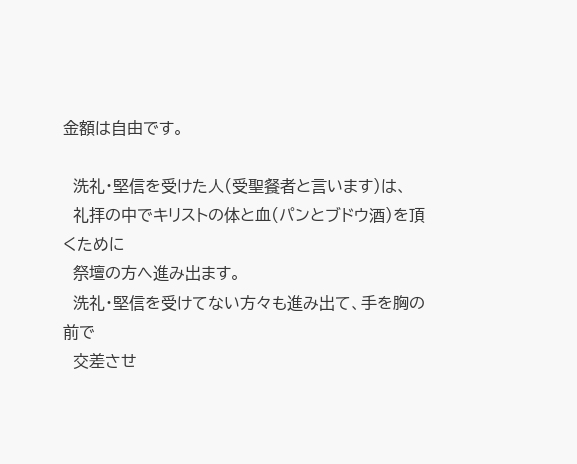金額は自由です。

  洗礼・堅信を受けた人(受聖餐者と言います)は、
  礼拝の中でキリストの体と血(パンとブドウ酒)を頂くために
  祭壇の方へ進み出ます。
  洗礼・堅信を受けてない方々も進み出て、手を胸の前で
  交差させ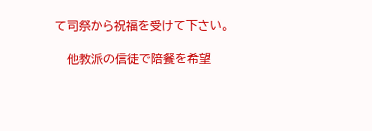て司祭から祝福を受けて下さい。

   他教派の信徒で陪餐を希望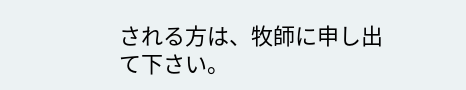される方は、牧師に申し出て下さい。